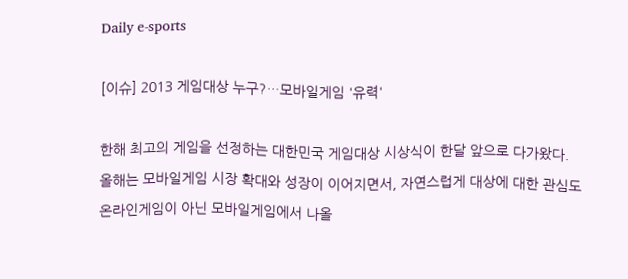Daily e-sports

[이슈] 2013 게임대상 누구?…모바일게임 '유력'

한해 최고의 게임을 선정하는 대한민국 게임대상 시상식이 한달 앞으로 다가왔다. 올해는 모바일게임 시장 확대와 성장이 이어지면서, 자연스럽게 대상에 대한 관심도 온라인게임이 아닌 모바일게임에서 나올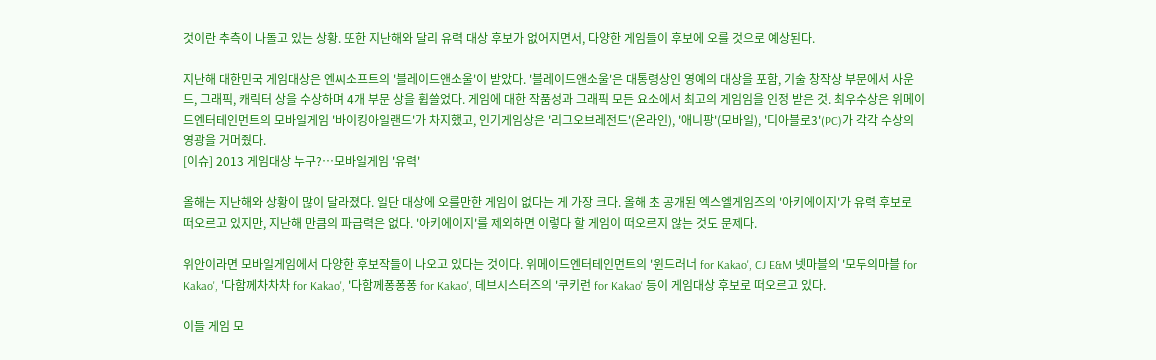것이란 추측이 나돌고 있는 상황. 또한 지난해와 달리 유력 대상 후보가 없어지면서, 다양한 게임들이 후보에 오를 것으로 예상된다.

지난해 대한민국 게임대상은 엔씨소프트의 '블레이드앤소울'이 받았다. '블레이드앤소울'은 대통령상인 영예의 대상을 포함, 기술 창작상 부문에서 사운드, 그래픽, 캐릭터 상을 수상하며 4개 부문 상을 휩쓸었다. 게임에 대한 작품성과 그래픽 모든 요소에서 최고의 게임임을 인정 받은 것. 최우수상은 위메이드엔터테인먼트의 모바일게임 '바이킹아일랜드'가 차지했고, 인기게임상은 '리그오브레전드'(온라인), '애니팡'(모바일), '디아블로3'(PC)가 각각 수상의 영광을 거머줬다.
[이슈] 2013 게임대상 누구?…모바일게임 '유력'

올해는 지난해와 상황이 많이 달라졌다. 일단 대상에 오를만한 게임이 없다는 게 가장 크다. 올해 초 공개된 엑스엘게임즈의 '아키에이지'가 유력 후보로 떠오르고 있지만, 지난해 만큼의 파급력은 없다. '아키에이지'를 제외하면 이렇다 할 게임이 떠오르지 않는 것도 문제다.

위안이라면 모바일게임에서 다양한 후보작들이 나오고 있다는 것이다. 위메이드엔터테인먼트의 '윈드러너 for Kakao', CJ E&M 넷마블의 '모두의마블 for Kakao', '다함께차차차 for Kakao', '다함께퐁퐁퐁 for Kakao', 데브시스터즈의 '쿠키런 for Kakao' 등이 게임대상 후보로 떠오르고 있다.

이들 게임 모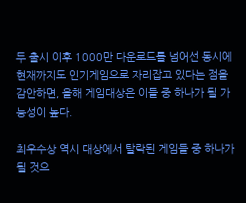두 출시 이후 1000만 다운로드를 넘어선 동시에 현재까지도 인기게임으로 자리잡고 있다는 점을 감안하면, 올해 게임대상은 이들 중 하나가 될 가능성이 높다.

최우수상 역시 대상에서 탈락된 게임들 중 하나가 될 것으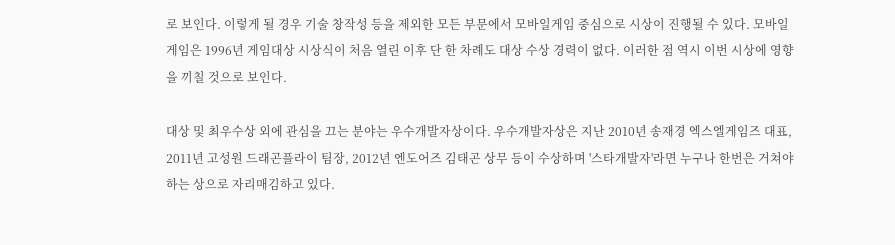로 보인다. 이렇게 될 경우 기술 창작성 등을 제외한 모든 부문에서 모바일게임 중심으로 시상이 진행될 수 있다. 모바일게임은 1996년 게임대상 시상식이 처음 열린 이후 단 한 차례도 대상 수상 경력이 없다. 이러한 점 역시 이번 시상에 영향을 끼칠 것으로 보인다.

대상 및 최우수상 외에 관심을 끄는 분야는 우수개발자상이다. 우수개발자상은 지난 2010년 송재경 엑스엘게임즈 대표, 2011년 고성원 드래곤플라이 팀장, 2012년 엔도어즈 김태곤 상무 등이 수상하며 '스타개발자'라면 누구나 한번은 거쳐야 하는 상으로 자리매김하고 있다.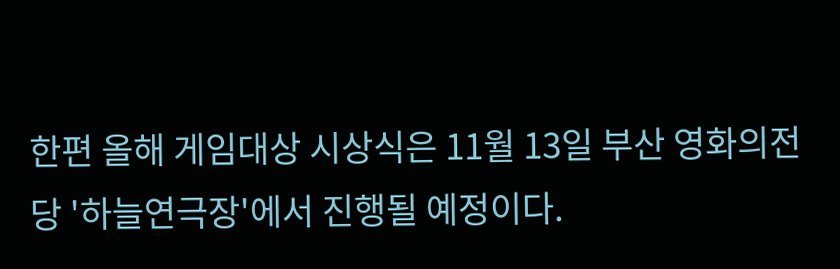한편 올해 게임대상 시상식은 11월 13일 부산 영화의전당 '하늘연극장'에서 진행될 예정이다.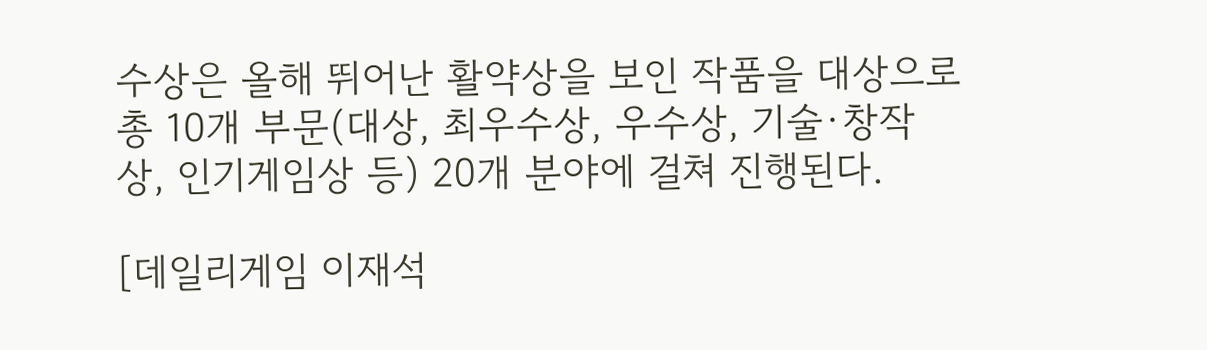수상은 올해 뛰어난 활약상을 보인 작품을 대상으로 총 10개 부문(대상, 최우수상, 우수상, 기술·창작상, 인기게임상 등) 20개 분야에 걸쳐 진행된다.

[데일리게임 이재석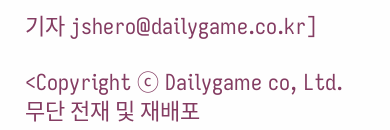기자 jshero@dailygame.co.kr]

<Copyright ⓒ Dailygame co, Ltd. 무단 전재 및 재배포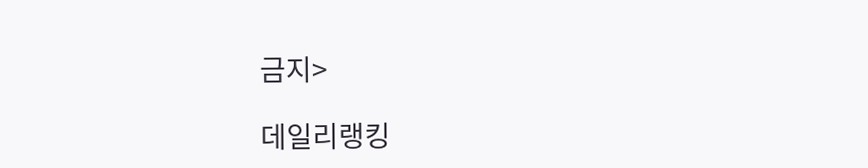금지>

데일리랭킹